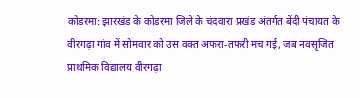कोडरमा: झारखंड के कोडरमा जिले के चंदवारा प्रखंड अंतर्गत बेंदी पंचायत के वीरगढ़ा गांव में सोमवार को उस वक्त अफरा-तफरी मच गई, जब नवसृजित प्राथमिक विद्यालय वीरगढ़ा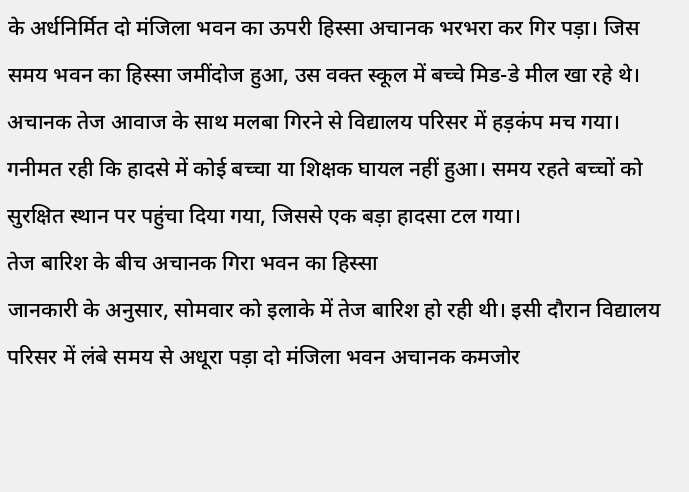के अर्धनिर्मित दो मंजिला भवन का ऊपरी हिस्सा अचानक भरभरा कर गिर पड़ा। जिस समय भवन का हिस्सा जमींदोज हुआ, उस वक्त स्कूल में बच्चे मिड-डे मील खा रहे थे। अचानक तेज आवाज के साथ मलबा गिरने से विद्यालय परिसर में हड़कंप मच गया।
गनीमत रही कि हादसे में कोई बच्चा या शिक्षक घायल नहीं हुआ। समय रहते बच्चों को सुरक्षित स्थान पर पहुंचा दिया गया, जिससे एक बड़ा हादसा टल गया।
तेज बारिश के बीच अचानक गिरा भवन का हिस्सा
जानकारी के अनुसार, सोमवार को इलाके में तेज बारिश हो रही थी। इसी दौरान विद्यालय परिसर में लंबे समय से अधूरा पड़ा दो मंजिला भवन अचानक कमजोर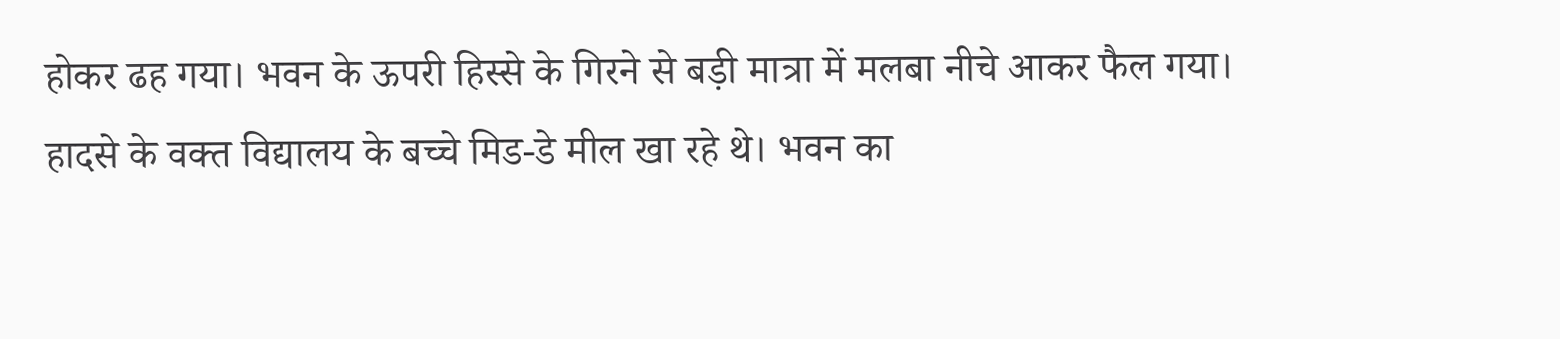होकर ढह गया। भवन के ऊपरी हिस्से के गिरने से बड़ी मात्रा में मलबा नीचे आकर फैल गया।
हादसे के वक्त विद्यालय के बच्चे मिड-डे मील खा रहे थे। भवन का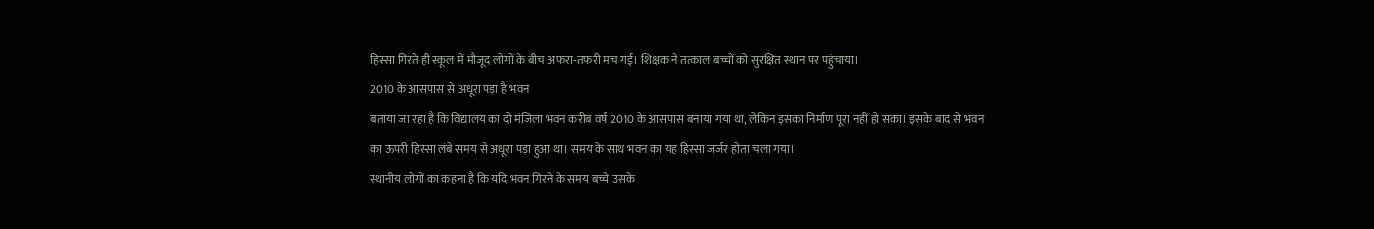हिस्सा गिरते ही स्कूल में मौजूद लोगों के बीच अफरा-तफरी मच गई। शिक्षक ने तत्काल बच्चों को सुरक्षित स्थान पर पहुंचाया।
2010 के आसपास से अधूरा पड़ा है भवन
बताया जा रहा है कि विद्यालय का दो मंजिला भवन करीब वर्ष 2010 के आसपास बनाया गया था, लेकिन इसका निर्माण पूरा नहीं हो सका। इसके बाद से भवन का ऊपरी हिस्सा लंबे समय से अधूरा पड़ा हुआ था। समय के साथ भवन का यह हिस्सा जर्जर होता चला गया।
स्थानीय लोगों का कहना है कि यदि भवन गिरने के समय बच्चे उसके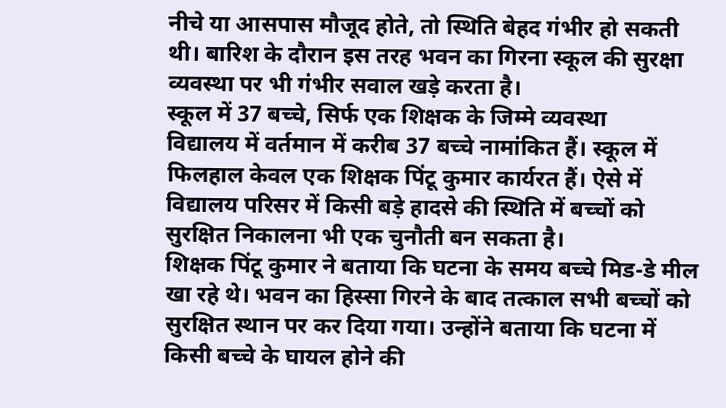नीचे या आसपास मौजूद होते, तो स्थिति बेहद गंभीर हो सकती थी। बारिश के दौरान इस तरह भवन का गिरना स्कूल की सुरक्षा व्यवस्था पर भी गंभीर सवाल खड़े करता है।
स्कूल में 37 बच्चे, सिर्फ एक शिक्षक के जिम्मे व्यवस्था
विद्यालय में वर्तमान में करीब 37 बच्चे नामांकित हैं। स्कूल में फिलहाल केवल एक शिक्षक पिंटू कुमार कार्यरत हैं। ऐसे में विद्यालय परिसर में किसी बड़े हादसे की स्थिति में बच्चों को सुरक्षित निकालना भी एक चुनौती बन सकता है।
शिक्षक पिंटू कुमार ने बताया कि घटना के समय बच्चे मिड-डे मील खा रहे थे। भवन का हिस्सा गिरने के बाद तत्काल सभी बच्चों को सुरक्षित स्थान पर कर दिया गया। उन्होंने बताया कि घटना में किसी बच्चे के घायल होने की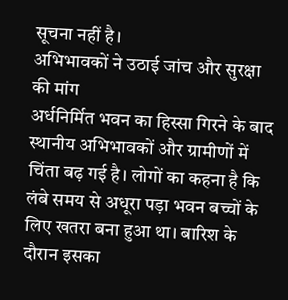सूचना नहीं है।
अभिभावकों ने उठाई जांच और सुरक्षा की मांग
अर्धनिर्मित भवन का हिस्सा गिरने के बाद स्थानीय अभिभावकों और ग्रामीणों में चिंता बढ़ गई है। लोगों का कहना है कि लंबे समय से अधूरा पड़ा भवन बच्चों के लिए खतरा बना हुआ था। बारिश के दौरान इसका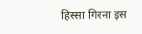हिस्सा गिरना इस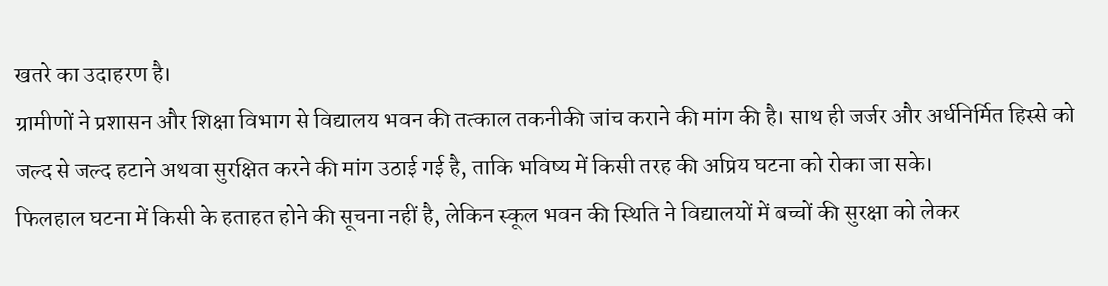खतरे का उदाहरण है।
ग्रामीणों ने प्रशासन और शिक्षा विभाग से विद्यालय भवन की तत्काल तकनीकी जांच कराने की मांग की है। साथ ही जर्जर और अर्धनिर्मित हिस्से को जल्द से जल्द हटाने अथवा सुरक्षित करने की मांग उठाई गई है, ताकि भविष्य में किसी तरह की अप्रिय घटना को रोका जा सके।
फिलहाल घटना में किसी के हताहत होने की सूचना नहीं है, लेकिन स्कूल भवन की स्थिति ने विद्यालयों में बच्चों की सुरक्षा को लेकर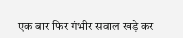एक बार फिर गंभीर सवाल खड़े कर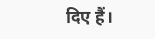दिए हैं।